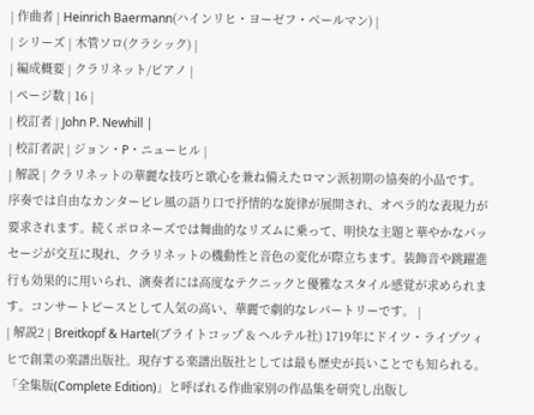| 作曲者 | Heinrich Baermann(ハインリヒ・ヨーゼフ・ベールマン) |
| シリーズ | 木管ソロ(クラシック) |
| 編成概要 | クラリネット/ピアノ |
| ページ数 | 16 |
| 校訂者 | John P. Newhill |
| 校訂者訳 | ジョン・P・ニューヒル |
| 解説 | クラリネットの華麗な技巧と歌心を兼ね備えたロマン派初期の協奏的小品です。序奏では自由なカンタービレ風の語り口で抒情的な旋律が展開され、オペラ的な表現力が要求されます。続くポロネーズでは舞曲的なリズムに乗って、明快な主題と華やかなパッセージが交互に現れ、クラリネットの機動性と音色の変化が際立ちます。装飾音や跳躍進行も効果的に用いられ、演奏者には高度なテクニックと優雅なスタイル感覚が求められます。コンサートピースとして人気の高い、華麗で劇的なレパートリーです。 |
| 解説2 | Breitkopf & Hartel(ブライトコップ & ヘルテル社) 1719年にドイツ・ライプツィヒで創業の楽譜出版社。現存する楽譜出版社としては最も歴史が長いことでも知られる。「全集版(Complete Edition)」と呼ばれる作曲家別の作品集を研究し出版し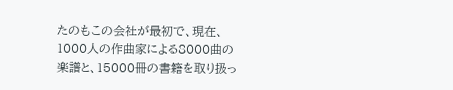たのもこの会社が最初で、現在、1000人の作曲家による8000曲の楽譜と、15000冊の書籍を取り扱っ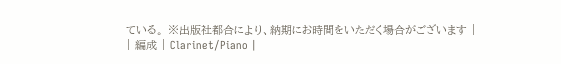ている。 ※出版社都合により、納期にお時間をいただく場合がございます |
| 編成 | Clarinet/Piano |